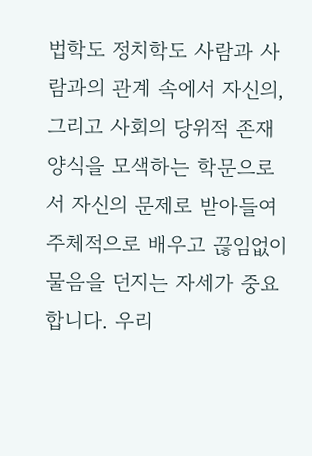법학도 정치학도 사람과 사람과의 관계 속에서 자신의, 그리고 사회의 당위적 존재양식을 모색하는 학문으로서 자신의 문제로 받아들여 주체적으로 배우고 끊임없이 물음을 던지는 자세가 중요합니다. 우리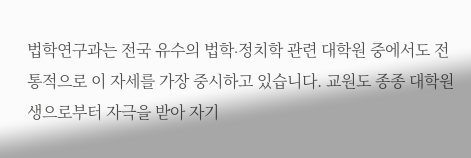법학연구과는 전국 유수의 법학∙정치학 관련 대학원 중에서도 전통적으로 이 자세를 가장 중시하고 있습니다. 교원도 종종 대학원생으로부터 자극을 받아 자기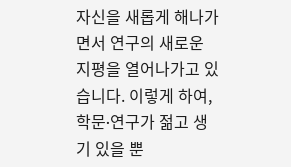자신을 새롭게 해나가면서 연구의 새로운 지평을 열어나가고 있습니다. 이렇게 하여, 학문∙연구가 젊고 생기 있을 뿐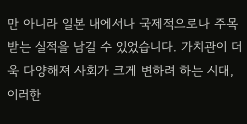만 아니라 일본 내에서나 국제적으로나 주목 받는 실적을 남길 수 있었습니다. 가치관이 더욱 다양해져 사회가 크게 변하려 하는 시대, 이러한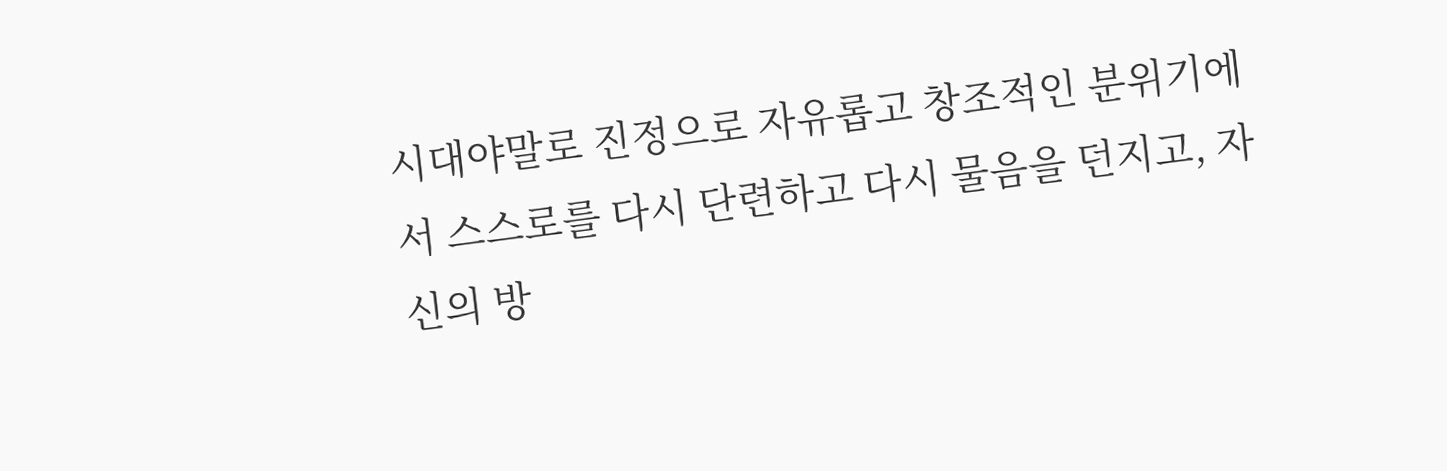시대야말로 진정으로 자유롭고 창조적인 분위기에서 스스로를 다시 단련하고 다시 물음을 던지고, 자신의 방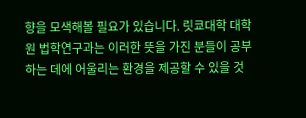향을 모색해볼 필요가 있습니다. 릿쿄대학 대학원 법학연구과는 이러한 뜻을 가진 분들이 공부하는 데에 어울리는 환경을 제공할 수 있을 것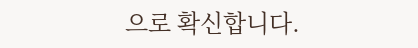으로 확신합니다.